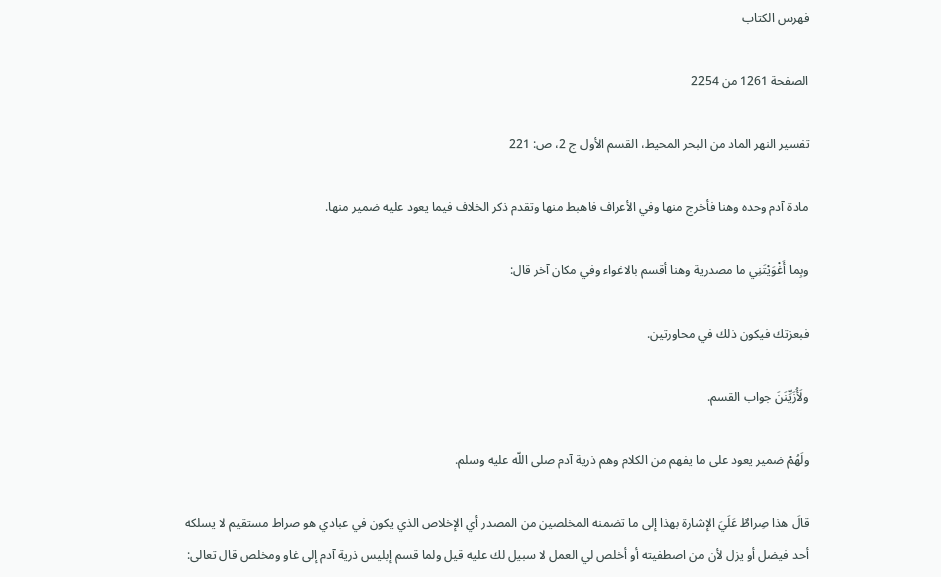فهرس الكتاب

الصفحة 1261 من 2254

تفسير النهر الماد من البحر المحيط، القسم الأول ج 2، ص: 221

مادة آدم وحده وهنا فأخرج منها وفي الأعراف فاهبط منها وتقدم ذكر الخلاف فيما يعود عليه ضمير منها.

وبِما أَغْوَيْتَنِي ما مصدرية وهنا أقسم بالاغواء وفي مكان آخر قال:

فبعزتك فيكون ذلك في محاورتين.

ولَأُزَيِّنَنَ جواب القسم.

ولَهُمْ ضمير يعود على ما يفهم من الكلام وهم ذرية آدم صلى اللّه عليه وسلم.

قالَ هذا صِراطٌ عَلَيَ الإشارة بهذا إلى ما تضمنه المخلصين من المصدر أي الإخلاص الذي يكون في عبادي هو صراط مستقيم لا يسلكه أحد فيضل أو يزل لأن من اصطفيته أو أخلص لي العمل لا سبيل لك عليه قيل ولما قسم إبليس ذرية آدم إلى غاو ومخلص قال تعالى: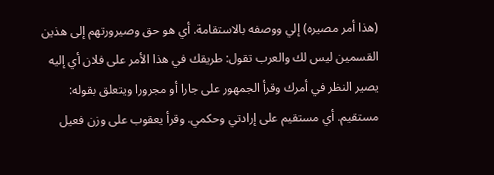(هذا أمر مصيره) إلي ووصفه بالاستقامة. أي هو حق وصيرورتهم إلى هذين القسمين ليس لك والعرب تقول: طريقك في هذا الأمر على فلان أي إليه يصير النظر في أمرك وقرأ الجمهور على جارا أو مجرورا ويتعلق بقوله: مستقيم. أي مستقيم على إرادتي وحكمي. وقرأ يعقوب على وزن فعيل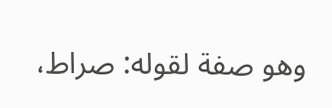وهو صفة لقوله: صراط،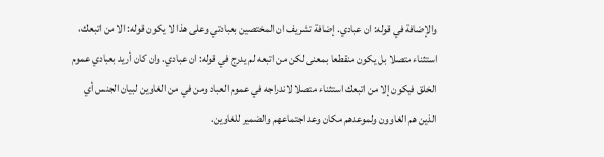والإضافة في قوله: ان عبادي. إضافة تشريف ان المختصين بعبادتي وعلى هذا لا يكون قوله: الا من اتبعك، استثناء متصلا بل يكون منقطعا بمعنى لكن من اتبعه لم يدرج في قوله: ان عبادي. وان كان أريد بعبادي عموم الخلق فيكون إلا من اتبعك استثناء متصلا لاندراجه في عموم العباد ومن في من الغاوين لبيان الجنس أي الذين هم الغاوون ولموعدهم مكان وعد اجتماعهم والضمير للغاوين.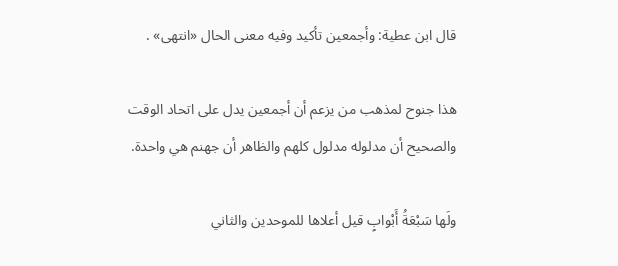قال ابن عطية: وأجمعين تأكيد وفيه معنى الحال «انتهى» .

هذا جنوح لمذهب من يزعم أن أجمعين يدل على اتحاد الوقت والصحيح أن مدلوله مدلول كلهم والظاهر أن جهنم هي واحدة.

ولَها سَبْعَةُ أَبْوابٍ قيل أعلاها للموحدين والثاني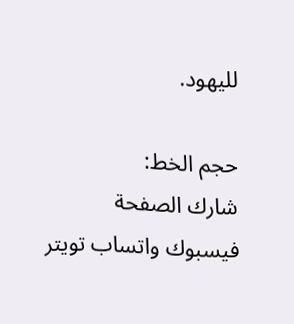لليهود.

حجم الخط:
شارك الصفحة
فيسبوك واتساب تويتر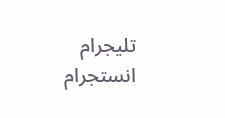تليجرام انستجرام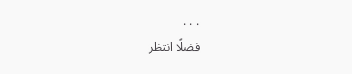. . .
فضلًا انتظر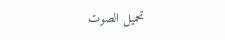تحميل الصوت